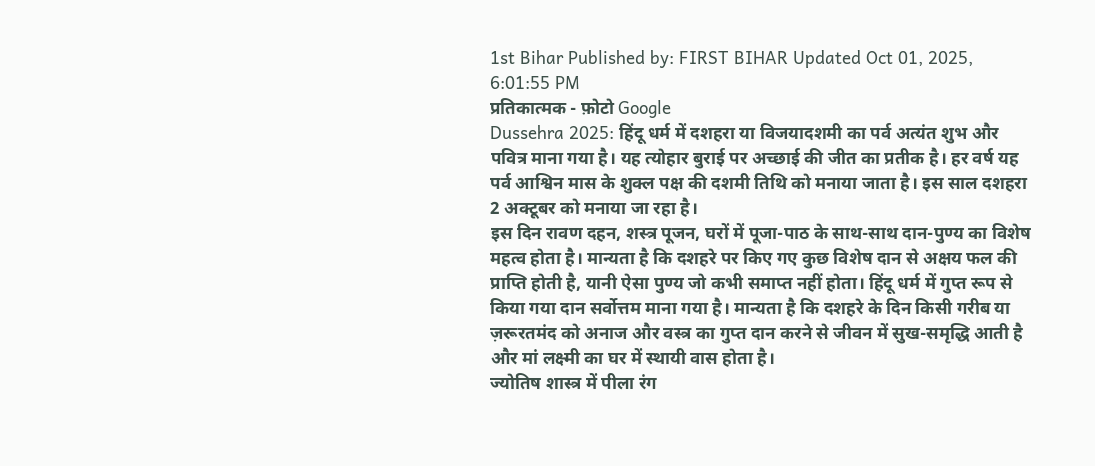1st Bihar Published by: FIRST BIHAR Updated Oct 01, 2025, 6:01:55 PM
प्रतिकात्मक - फ़ोटो Google
Dussehra 2025: हिंदू धर्म में दशहरा या विजयादशमी का पर्व अत्यंत शुभ और पवित्र माना गया है। यह त्योहार बुराई पर अच्छाई की जीत का प्रतीक है। हर वर्ष यह पर्व आश्विन मास के शुक्ल पक्ष की दशमी तिथि को मनाया जाता है। इस साल दशहरा 2 अक्टूबर को मनाया जा रहा है।
इस दिन रावण दहन, शस्त्र पूजन, घरों में पूजा-पाठ के साथ-साथ दान-पुण्य का विशेष महत्व होता है। मान्यता है कि दशहरे पर किए गए कुछ विशेष दान से अक्षय फल की प्राप्ति होती है, यानी ऐसा पुण्य जो कभी समाप्त नहीं होता। हिंदू धर्म में गुप्त रूप से किया गया दान सर्वोत्तम माना गया है। मान्यता है कि दशहरे के दिन किसी गरीब या ज़रूरतमंद को अनाज और वस्त्र का गुप्त दान करने से जीवन में सुख-समृद्धि आती है और मां लक्ष्मी का घर में स्थायी वास होता है।
ज्योतिष शास्त्र में पीला रंग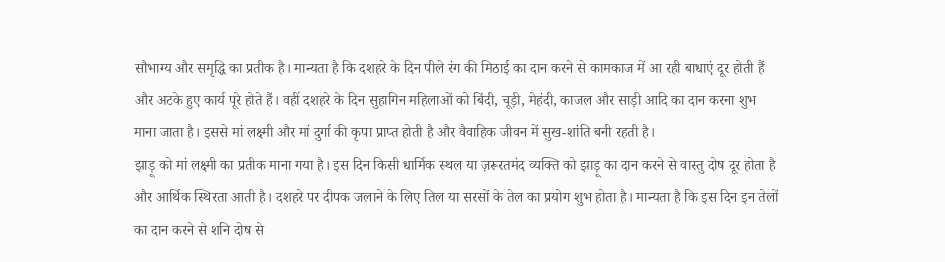सौभाग्य और समृद्धि का प्रतीक है। मान्यता है कि दशहरे के दिन पीले रंग की मिठाई का दान करने से कामकाज में आ रही बाधाएं दूर होती हैं और अटके हुए कार्य पूरे होते हैं। वहीं दशहरे के दिन सुहागिन महिलाओं को बिंदी, चूड़ी, मेहंदी, काजल और साड़ी आदि का दान करना शुभ माना जाता है। इससे मां लक्ष्मी और मां दुर्गा की कृपा प्राप्त होती है और वैवाहिक जीवन में सुख-शांति बनी रहती है।
झाड़ू को मां लक्ष्मी का प्रतीक माना गया है। इस दिन किसी धार्मिक स्थल या ज़रूरतमंद व्यक्ति को झाड़ू का दान करने से वास्तु दोष दूर होता है और आर्थिक स्थिरता आती है। दशहरे पर दीपक जलाने के लिए तिल या सरसों के तेल का प्रयोग शुभ होता है। मान्यता है कि इस दिन इन तेलों का दान करने से शनि दोष से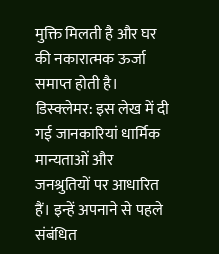मुक्ति मिलती है और घर की नकारात्मक ऊर्जा समाप्त होती है।
डिस्क्लेमर: इस लेख में दी गई जानकारियां धार्मिक मान्यताओं और जनश्रुतियों पर आधारित हैं। इन्हें अपनाने से पहले संबंधित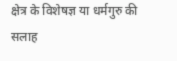क्षेत्र के विशेषज्ञ या धर्मगुरु की सलाह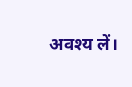अवश्य लें।